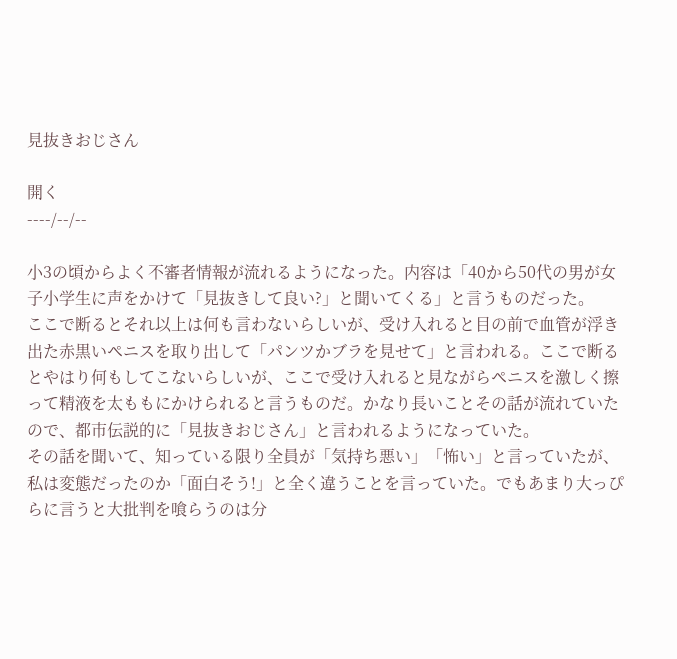見抜きおじさん

開く
----/--/--

小3の頃からよく不審者情報が流れるようになった。内容は「40から50代の男が女子小学生に声をかけて「見抜きして良い?」と聞いてくる」と言うものだった。
ここで断るとそれ以上は何も言わないらしいが、受け入れると目の前で血管が浮き出た赤黒いペニスを取り出して「パンツかブラを見せて」と言われる。ここで断るとやはり何もしてこないらしいが、ここで受け入れると見ながらペニスを激しく擦って精液を太ももにかけられると言うものだ。かなり長いことその話が流れていたので、都市伝説的に「見抜きおじさん」と言われるようになっていた。
その話を聞いて、知っている限り全員が「気持ち悪い」「怖い」と言っていたが、私は変態だったのか「面白そう!」と全く違うことを言っていた。でもあまり大っぴらに言うと大批判を喰らうのは分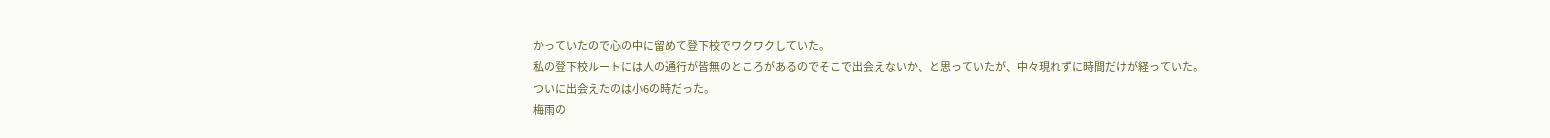かっていたので心の中に留めて登下校でワクワクしていた。
私の登下校ルートには人の通行が皆無のところがあるのでそこで出会えないか、と思っていたが、中々現れずに時間だけが経っていた。
ついに出会えたのは小6の時だった。
梅雨の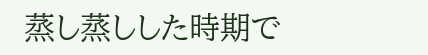蒸し蒸しした時期で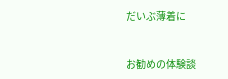だいぶ薄着に


お勧めの体験談